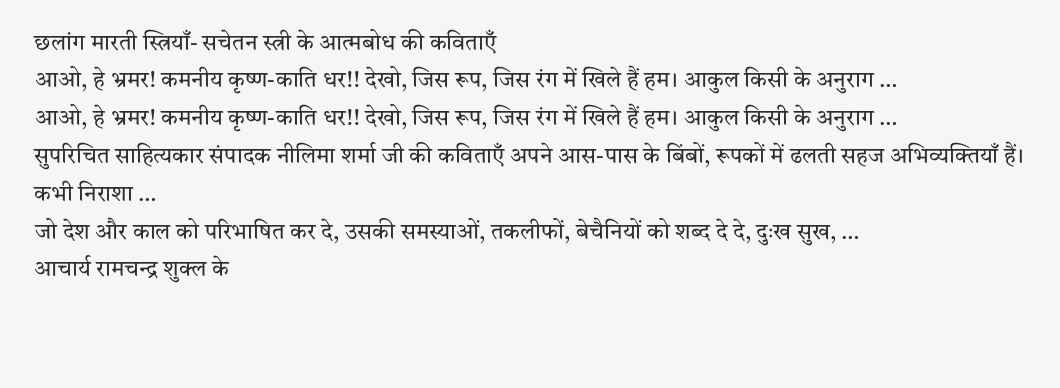छलांग मारती स्त्रियाँ- सचेतन स्त्री के आत्मबोध की कविताएँ
आओ, हे भ्रमर! कमनीय कृष्ण-काति धर!! देखो, जिस रूप, जिस रंग में खिले हैं हम। आकुल किसी के अनुराग …
आओ, हे भ्रमर! कमनीय कृष्ण-काति धर!! देखो, जिस रूप, जिस रंग में खिले हैं हम। आकुल किसी के अनुराग …
सुपरिचित साहित्यकार संपादक नीलिमा शर्मा जी की कविताएँ अपने आस-पास के बिंबों, रूपकों में ढलती सहज अभिव्यक्तियाँ हैं। कभी निराशा …
जो देश और काल को परिभाषित कर दे, उसकी समस्याओं, तकलीफों, बेचैनियों को शब्द दे दे, दुःख सुख, …
आचार्य रामचन्द्र शुक्ल के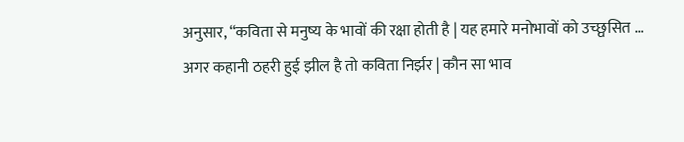अनुसार, “कविता से मनुष्य के भावों की रक्षा होती है | यह हमारे मनोभावों को उच्छ्वसित …
अगर कहानी ठहरी हुई झील है तो कविता निर्झर | कौन सा भाव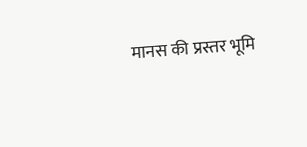मानस की प्रस्तर भूमि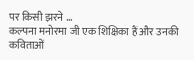पर किसी झरने …
कल्पना मनोरमा जी एक शिक्षिका हैं और उनकी कविताओं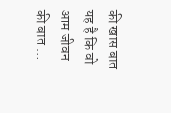की खास बात यह है कि वो आम जीवन की बात …